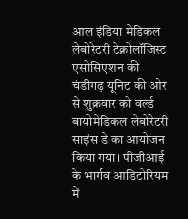आल इंडिया मेडिकल लेबोरेटरी टेक्नोलॉजिस्ट एसोसिएशन की चंडीगढ़ यूनिट की ओर से शुक्रवार को वर्ल्ड बायोमेडिकल लेबोरेटरी साइंस डे का आयोजन किया गया। पीजीआई के भार्गव आडिटोरियम में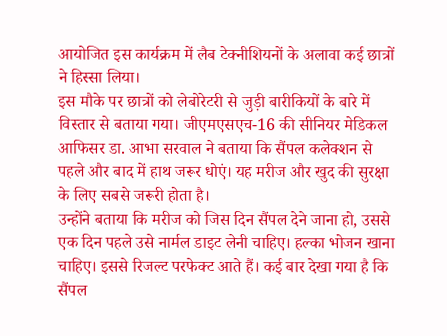आयोजित इस कार्यक्रम में लैब टेक्नीशियनों के अलावा कई छात्रों ने हिस्सा लिया।
इस मौके पर छात्रों को लेबोरेटरी से जुड़ी बारीकियों के बारे में विस्तार से बताया गया। जीएमएसएच-16 की सीनियर मेडिकल आफिसर डा. आभा सरवाल ने बताया कि सैंपल कलेक्शन से पहले और बाद में हाथ जरूर धोएं। यह मरीज और खुद की सुरक्षा के लिए सबसे जरूरी होता है।
उन्होंने बताया कि मरीज को जिस दिन सैंपल देने जाना हो, उससे एक दिन पहले उसे नार्मल डाइट लेनी चाहिए। हल्का भोजन खाना चाहिए। इससे रिजल्ट परफेक्ट आते हैं। कई बार देखा गया है कि सैंपल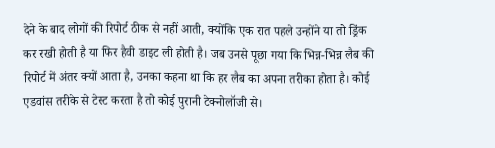देने के बाद लोगों की रिपोर्ट ठीक से नहीं आती, क्योंकि एक रात पहले उन्होंने या तो ड्रिंक कर रखी होती है या फिर हैवी डाइट ली होती है। जब उनसे पूछा गया कि भिन्न-भिन्न लैब की रिपोर्ट में अंतर क्यों आता है, उनका कहना था कि हर लैब का अपना तरीका होता है। कोई एडवांस तरीके से टेस्ट करता है तो कोई पुरानी टेक्नोलॉजी से।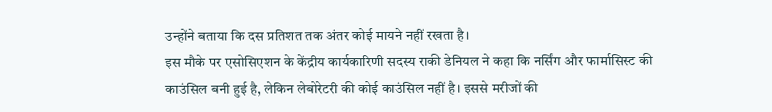उन्होंने बताया कि दस प्रतिशत तक अंतर कोई मायने नहीं रखता है।
इस मौके पर एसोसिएशन के केंद्रीय कार्यकारिणी सदस्य राकी डेनियल ने कहा कि नर्सिंग और फार्मासिस्ट की काउंसिल बनी हुई है, लेकिन लेबोरेटरी की कोई काउंसिल नहीं है। इससे मरीजों की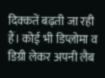दिक्कतें बढ़ती जा रही हैं। कोई भी डिप्लोमा व डिग्री लेकर अपनी लैब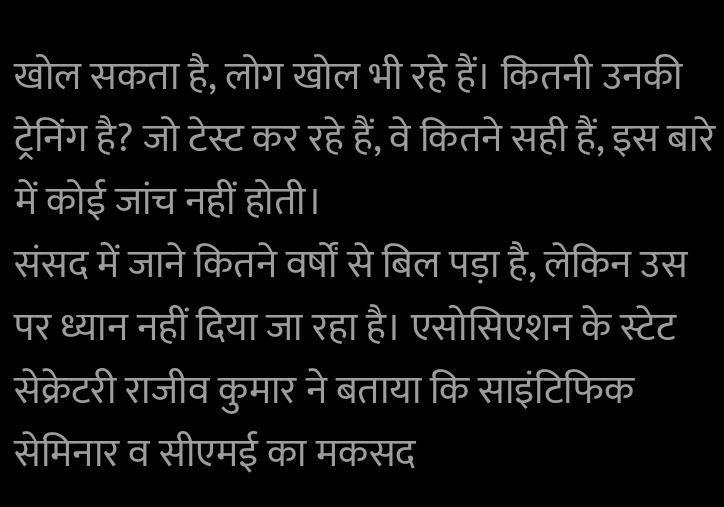खोल सकता है, लोग खोल भी रहे हैं। कितनी उनकी ट्रेनिंग है? जो टेस्ट कर रहे हैं, वे कितने सही हैं, इस बारे में कोई जांच नहीं होती।
संसद में जाने कितने वर्षों से बिल पड़ा है, लेकिन उस पर ध्यान नहीं दिया जा रहा है। एसोसिएशन के स्टेट सेक्रेटरी राजीव कुमार ने बताया कि साइंटिफिक सेमिनार व सीएमई का मकसद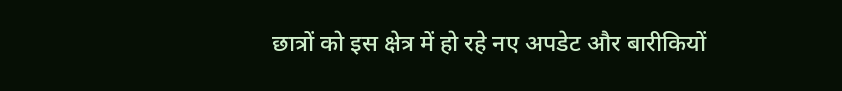छात्रों को इस क्षेत्र में हो रहे नए अपडेट और बारीकियों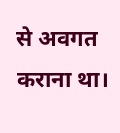से अवगत कराना था।